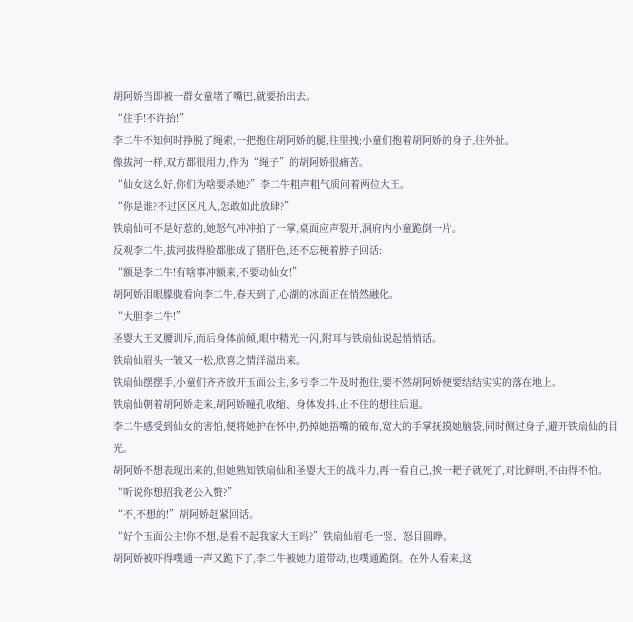胡阿娇当即被一群女童堵了嘴巴,就要抬出去。
“住手!不许抬!”
李二牛不知何时挣脱了绳索,一把抱住胡阿娇的腿,往里拽;小童们抱着胡阿娇的身子,往外扯。
像拔河一样,双方都很用力,作为“绳子”的胡阿娇很痛苦。
“仙女这么好,你们为啥要杀她?”李二牛粗声粗气质问着两位大王。
“你是谁?不过区区凡人,怎敢如此放肆?”
铁扇仙可不是好惹的,她怒气冲冲拍了一掌,桌面应声裂开,洞府内小童跪倒一片。
反观李二牛,拔河拔得脸都胀成了猪肝色,还不忘梗着脖子回话:
“额是李二牛!有啥事冲额来,不要动仙女!”
胡阿娇泪眼朦胧看向李二牛,春天到了,心湖的冰面正在悄然融化。
“大胆李二牛!”
圣婴大王叉腰训斥,而后身体前倾,眼中精光一闪,附耳与铁扇仙说起悄悄话。
铁扇仙眉头一皱又一松,欣喜之情洋溢出来。
铁扇仙摆摆手,小童们齐齐放开玉面公主,多亏李二牛及时抱住,要不然胡阿娇便要结结实实的落在地上。
铁扇仙朝着胡阿娇走来,胡阿娇瞳孔收缩、身体发抖,止不住的想往后退。
李二牛感受到仙女的害怕,便将她护在怀中,扔掉她捂嘴的破布,宽大的手掌抚摸她脑袋,同时侧过身子,避开铁扇仙的目光。
胡阿娇不想表现出来的,但她熟知铁扇仙和圣婴大王的战斗力,再一看自己,挨一耙子就死了,对比鲜明,不由得不怕。
“听说你想招我老公入赘?”
“不,不想的!”胡阿娇赶紧回话。
“好个玉面公主!你不想,是看不起我家大王吗?”铁扇仙眉毛一竖、怒目圆睁。
胡阿娇被吓得噗通一声又跪下了,李二牛被她力道带动,也噗通跪倒。在外人看来,这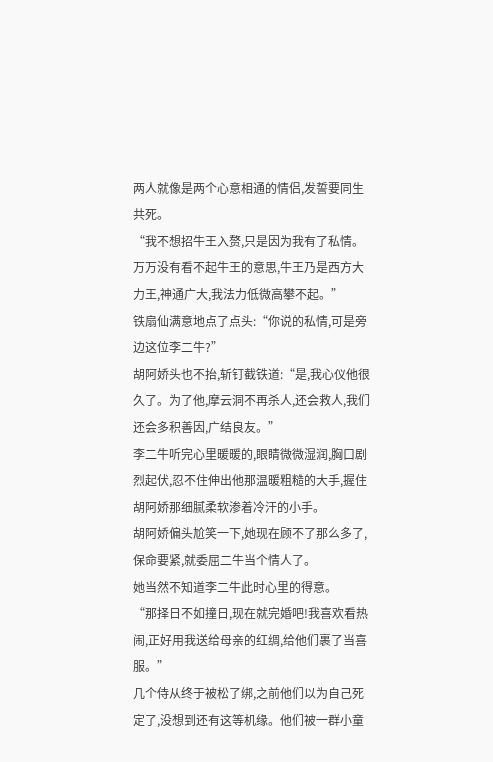两人就像是两个心意相通的情侣,发誓要同生共死。
“我不想招牛王入赘,只是因为我有了私情。万万没有看不起牛王的意思,牛王乃是西方大力王,神通广大,我法力低微高攀不起。”
铁扇仙满意地点了点头:“你说的私情,可是旁边这位李二牛?”
胡阿娇头也不抬,斩钉截铁道:“是,我心仪他很久了。为了他,摩云洞不再杀人,还会救人,我们还会多积善因,广结良友。”
李二牛听完心里暖暖的,眼睛微微湿润,胸口剧烈起伏,忍不住伸出他那温暖粗糙的大手,握住胡阿娇那细腻柔软渗着冷汗的小手。
胡阿娇偏头尬笑一下,她现在顾不了那么多了,保命要紧,就委屈二牛当个情人了。
她当然不知道李二牛此时心里的得意。
“那择日不如撞日,现在就完婚吧!我喜欢看热闹,正好用我送给母亲的红绸,给他们裹了当喜服。”
几个侍从终于被松了绑,之前他们以为自己死定了,没想到还有这等机缘。他们被一群小童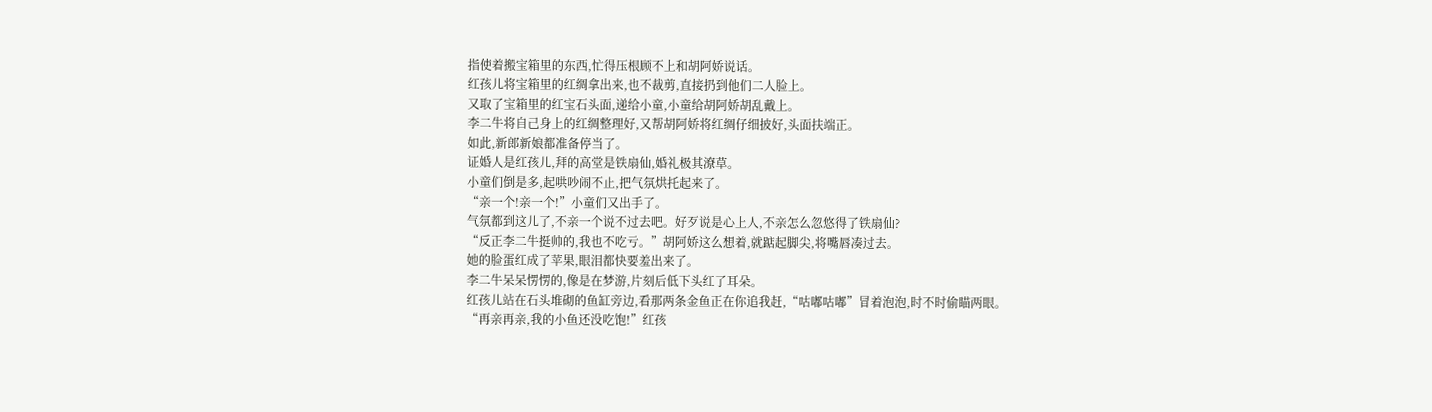指使着搬宝箱里的东西,忙得压根顾不上和胡阿娇说话。
红孩儿将宝箱里的红绸拿出来,也不裁剪,直接扔到他们二人脸上。
又取了宝箱里的红宝石头面,递给小童,小童给胡阿娇胡乱戴上。
李二牛将自己身上的红绸整理好,又帮胡阿娇将红绸仔细披好,头面扶端正。
如此,新郎新娘都准备停当了。
证婚人是红孩儿,拜的高堂是铁扇仙,婚礼极其潦草。
小童们倒是多,起哄吵闹不止,把气氛烘托起来了。
“亲一个!亲一个!”小童们又出手了。
气氛都到这儿了,不亲一个说不过去吧。好歹说是心上人,不亲怎么忽悠得了铁扇仙?
“反正李二牛挺帅的,我也不吃亏。”胡阿娇这么想着,就踮起脚尖,将嘴唇凑过去。
她的脸蛋红成了苹果,眼泪都快要羞出来了。
李二牛呆呆愣愣的,像是在梦游,片刻后低下头红了耳朵。
红孩儿站在石头堆砌的鱼缸旁边,看那两条金鱼正在你追我赶,“咕嘟咕嘟”冒着泡泡,时不时偷瞄两眼。
“再亲再亲,我的小鱼还没吃饱!”红孩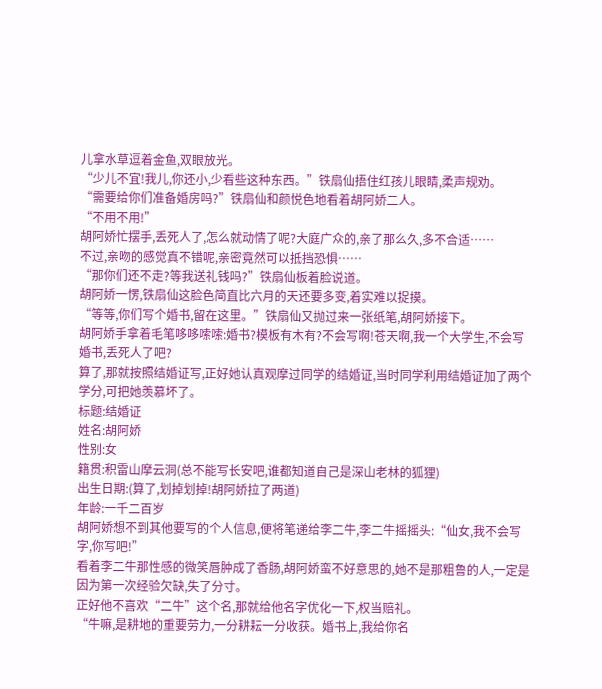儿拿水草逗着金鱼,双眼放光。
“少儿不宜!我儿,你还小,少看些这种东西。”铁扇仙捂住红孩儿眼睛,柔声规劝。
“需要给你们准备婚房吗?”铁扇仙和颜悦色地看着胡阿娇二人。
“不用不用!”
胡阿娇忙摆手,丢死人了,怎么就动情了呢?大庭广众的,亲了那么久,多不合适……
不过,亲吻的感觉真不错呢,亲密竟然可以抵挡恐惧……
“那你们还不走?等我送礼钱吗?”铁扇仙板着脸说道。
胡阿娇一愣,铁扇仙这脸色简直比六月的天还要多变,着实难以捉摸。
“等等,你们写个婚书,留在这里。”铁扇仙又抛过来一张纸笔,胡阿娇接下。
胡阿娇手拿着毛笔哆哆嗦嗦:婚书?模板有木有?不会写啊!苍天啊,我一个大学生,不会写婚书,丢死人了吧?
算了,那就按照结婚证写,正好她认真观摩过同学的结婚证,当时同学利用结婚证加了两个学分,可把她羡慕坏了。
标题:结婚证
姓名:胡阿娇
性别:女
籍贯:积雷山摩云洞(总不能写长安吧,谁都知道自己是深山老林的狐狸)
出生日期:(算了,划掉划掉!胡阿娇拉了两道)
年龄:一千二百岁
胡阿娇想不到其他要写的个人信息,便将笔递给李二牛,李二牛摇摇头:“仙女,我不会写字,你写吧!”
看着李二牛那性感的微笑唇肿成了香肠,胡阿娇蛮不好意思的,她不是那粗鲁的人,一定是因为第一次经验欠缺,失了分寸。
正好他不喜欢“二牛”这个名,那就给他名字优化一下,权当赔礼。
“牛嘛,是耕地的重要劳力,一分耕耘一分收获。婚书上,我给你名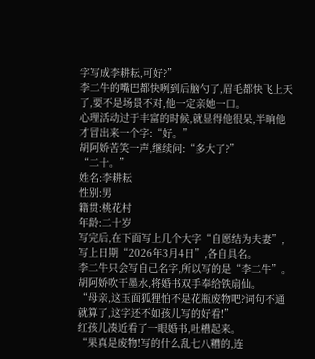字写成李耕耘,可好?”
李二牛的嘴巴都快咧到后脑勺了,眉毛都快飞上天了,要不是场景不对,他一定亲她一口。
心理活动过于丰富的时候,就显得他很呆,半晌他才冒出来一个字:“好。”
胡阿娇苦笑一声,继续问:“多大了?”
“二十。”
姓名:李耕耘
性别:男
籍贯:桃花村
年龄:二十岁
写完后,在下面写上几个大字“自愿结为夫妻”,写上日期“2026年3月4日”,各自具名。
李二牛只会写自己名字,所以写的是“李二牛”。
胡阿娇吹干墨水,将婚书双手奉给铁扇仙。
“母亲,这玉面狐狸怕不是花瓶废物吧?词句不通就算了,这字还不如孩儿写的好看!”
红孩儿凑近看了一眼婚书,吐槽起来。
“果真是废物!写的什么乱七八糟的,连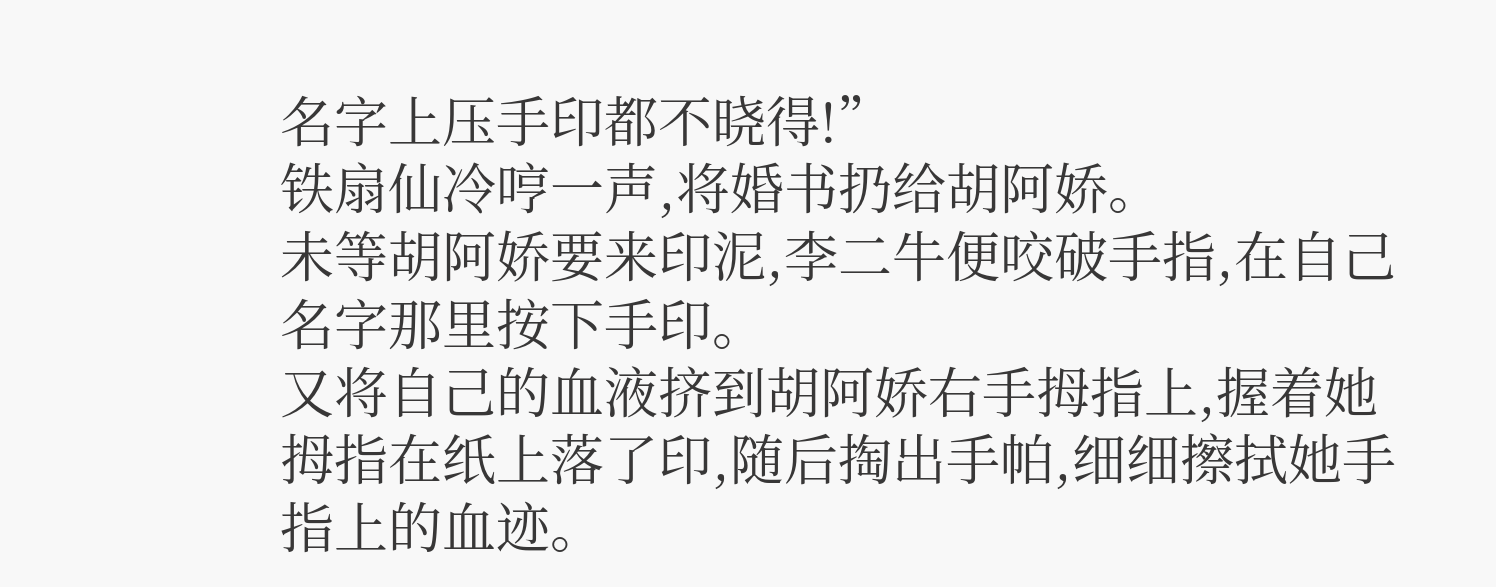名字上压手印都不晓得!”
铁扇仙冷哼一声,将婚书扔给胡阿娇。
未等胡阿娇要来印泥,李二牛便咬破手指,在自己名字那里按下手印。
又将自己的血液挤到胡阿娇右手拇指上,握着她拇指在纸上落了印,随后掏出手帕,细细擦拭她手指上的血迹。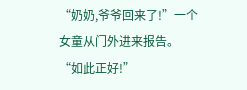“奶奶,爷爷回来了!”一个女童从门外进来报告。
“如此正好!”